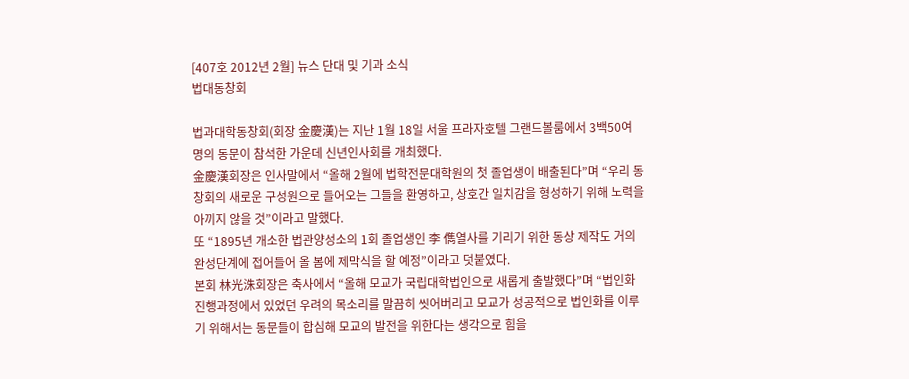[407호 2012년 2월] 뉴스 단대 및 기과 소식
법대동창회

법과대학동창회(회장 金慶漢)는 지난 1월 18일 서울 프라자호텔 그랜드볼룸에서 3백50여 명의 동문이 참석한 가운데 신년인사회를 개최했다.
金慶漢회장은 인사말에서 “올해 2월에 법학전문대학원의 첫 졸업생이 배출된다”며 “우리 동창회의 새로운 구성원으로 들어오는 그들을 환영하고, 상호간 일치감을 형성하기 위해 노력을 아끼지 않을 것”이라고 말했다.
또 “1895년 개소한 법관양성소의 1회 졸업생인 李 儁열사를 기리기 위한 동상 제작도 거의 완성단계에 접어들어 올 봄에 제막식을 할 예정”이라고 덧붙였다.
본회 林光洙회장은 축사에서 “올해 모교가 국립대학법인으로 새롭게 출발했다”며 “법인화 진행과정에서 있었던 우려의 목소리를 말끔히 씻어버리고 모교가 성공적으로 법인화를 이루기 위해서는 동문들이 합심해 모교의 발전을 위한다는 생각으로 힘을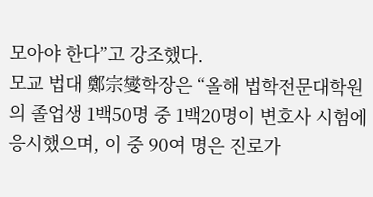모아야 한다”고 강조했다.
모교 법대 鄭宗燮학장은 “올해 법학전문대학원의 졸업생 1백50명 중 1백20명이 변호사 시험에 응시했으며, 이 중 90여 명은 진로가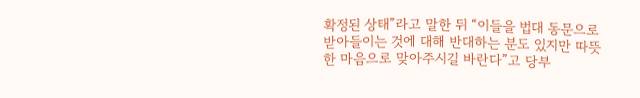확정된 상태”라고 말한 뒤 “이들을 법대 동문으로 받아들이는 것에 대해 반대하는 분도 있지만 따뜻한 마음으로 맞아주시길 바란다”고 당부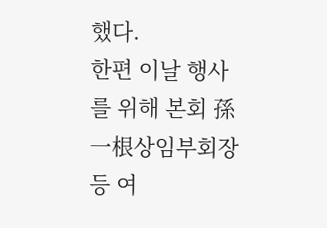했다.
한편 이날 행사를 위해 본회 孫一根상임부회장 등 여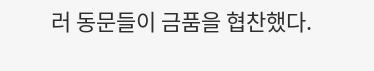러 동문들이 금품을 협찬했다.